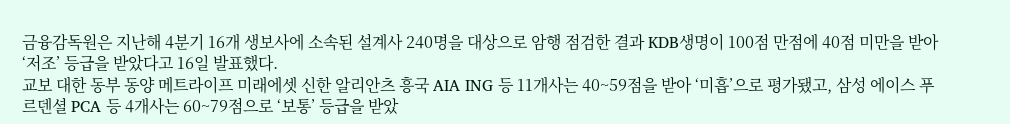금융감독원은 지난해 4분기 16개 생보사에 소속된 설계사 240명을 대상으로 암행 점검한 결과 KDB생명이 100점 만점에 40점 미만을 받아 ‘저조’ 등급을 받았다고 16일 발표했다.
교보 대한 동부 동양 메트라이프 미래에셋 신한 알리안츠 흥국 AIA ING 등 11개사는 40~59점을 받아 ‘미흡’으로 평가됐고, 삼성 에이스 푸르덴셜 PCA 등 4개사는 60~79점으로 ‘보통’ 등급을 받았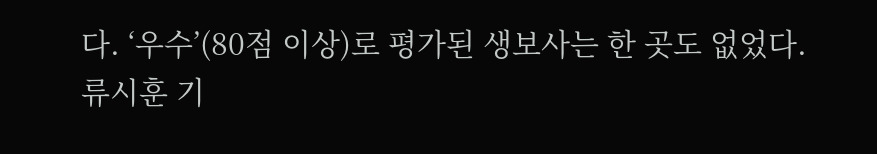다. ‘우수’(80점 이상)로 평가된 생보사는 한 곳도 없었다.
류시훈 기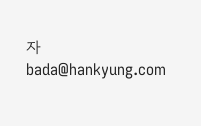자 bada@hankyung.com